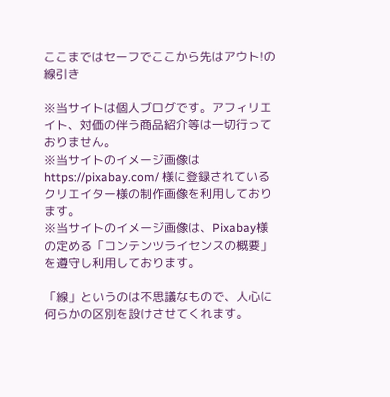ここまではセーフでここから先はアウト!の線引き

※当サイトは個人ブログです。アフィリエイト、対価の伴う商品紹介等は一切行っておりません。
※当サイトのイメージ画像は https://pixabay.com/ 様に登録されているクリエイター様の制作画像を利用しております。
※当サイトのイメージ画像は、Pixabay様の定める「コンテンツライセンスの概要」を遵守し利用しております。

「線」というのは不思議なもので、人心に何らかの区別を設けさせてくれます。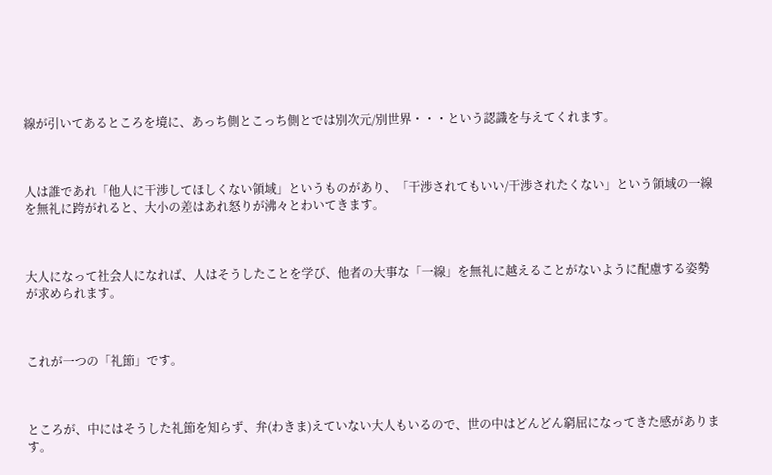線が引いてあるところを境に、あっち側とこっち側とでは別次元/別世界・・・という認識を与えてくれます。



人は誰であれ「他人に干渉してほしくない領域」というものがあり、「干渉されてもいい/干渉されたくない」という領域の一線を無礼に跨がれると、大小の差はあれ怒りが沸々とわいてきます。



大人になって社会人になれば、人はそうしたことを学び、他者の大事な「一線」を無礼に越えることがないように配慮する姿勢が求められます。



これが一つの「礼節」です。



ところが、中にはそうした礼節を知らず、弁(わきま)えていない大人もいるので、世の中はどんどん窮屈になってきた感があります。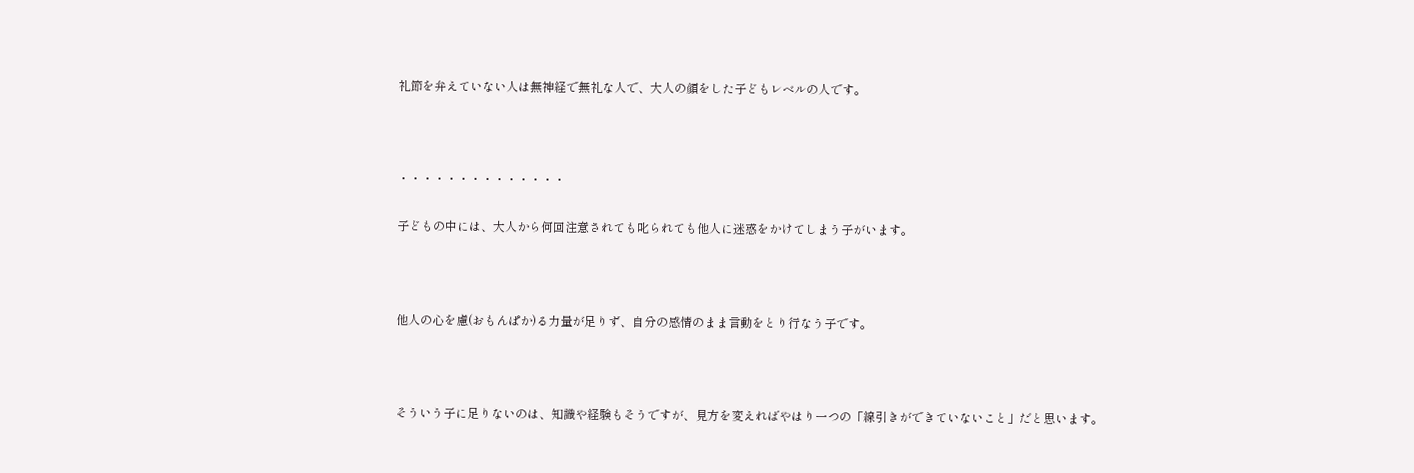礼節を弁えていない人は無神経で無礼な人で、大人の顔をした子どもレベルの人です。



・・・・・・・・・・・・・・

子どもの中には、大人から何回注意されても叱られても他人に迷惑をかけてしまう子がいます。



他人の心を慮(おもんぱか)る力量が足りず、自分の感情のまま言動をとり行なう子です。



そういう子に足りないのは、知識や経験もそうですが、見方を変えればやはり一つの「線引きができていないこと」だと思います。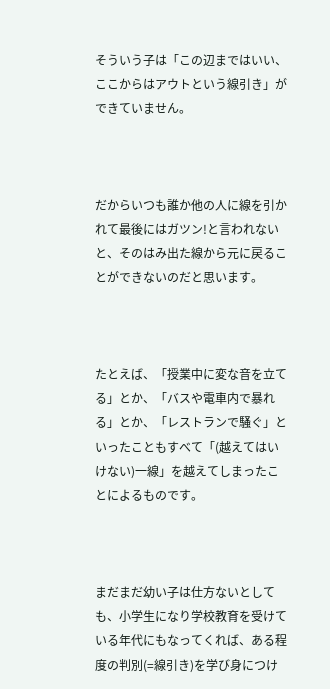そういう子は「この辺まではいい、ここからはアウトという線引き」ができていません。



だからいつも誰か他の人に線を引かれて最後にはガツン!と言われないと、そのはみ出た線から元に戻ることができないのだと思います。



たとえば、「授業中に変な音を立てる」とか、「バスや電車内で暴れる」とか、「レストランで騒ぐ」といったこともすべて「(越えてはいけない)一線」を越えてしまったことによるものです。



まだまだ幼い子は仕方ないとしても、小学生になり学校教育を受けている年代にもなってくれば、ある程度の判別(=線引き)を学び身につけ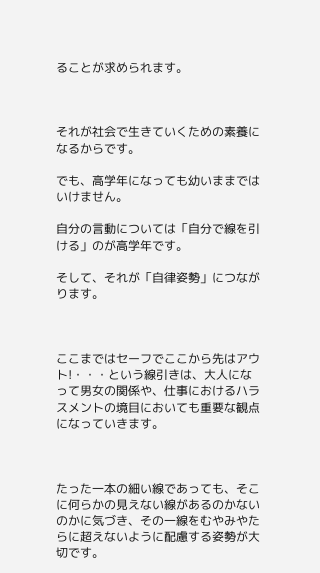ることが求められます。



それが社会で生きていくための素養になるからです。

でも、高学年になっても幼いままではいけません。

自分の言動については「自分で線を引ける」のが高学年です。

そして、それが「自律姿勢」につながります。



ここまではセーフでここから先はアウト!・・・という線引きは、大人になって男女の関係や、仕事におけるハラスメントの境目においても重要な観点になっていきます。



たった一本の細い線であっても、そこに何らかの見えない線があるのかないのかに気づき、その一線をむやみやたらに超えないように配慮する姿勢が大切です。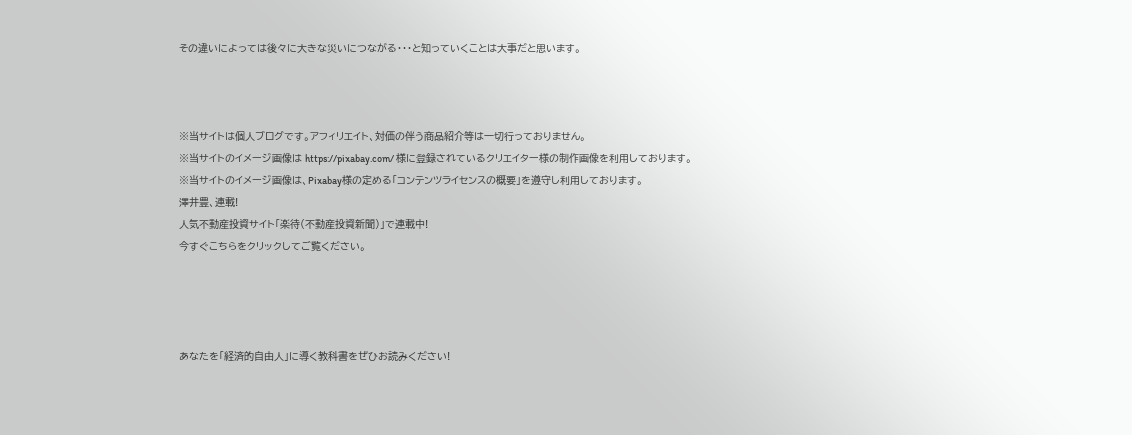その違いによっては後々に大きな災いにつながる・・・と知っていくことは大事だと思います。



※当サイトは個人ブログです。アフィリエイト、対価の伴う商品紹介等は一切行っておりません。
※当サイトのイメージ画像は https://pixabay.com/ 様に登録されているクリエイター様の制作画像を利用しております。
※当サイトのイメージ画像は、Pixabay様の定める「コンテンツライセンスの概要」を遵守し利用しております。
澤井豊、連載!
人気不動産投資サイト「楽待(不動産投資新聞)」で連載中!
今すぐこちらをクリックしてご覧ください。




あなたを「経済的自由人」に導く教科書をぜひお読みください!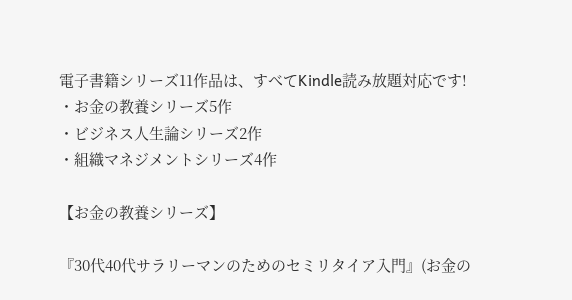電子書籍シリーズ11作品は、すべてKindle読み放題対応です!
・お金の教養シリーズ5作
・ビジネス人生論シリーズ2作
・組織マネジメントシリーズ4作

【お金の教養シリーズ】

『30代40代サラリーマンのためのセミリタイア入門』(お金の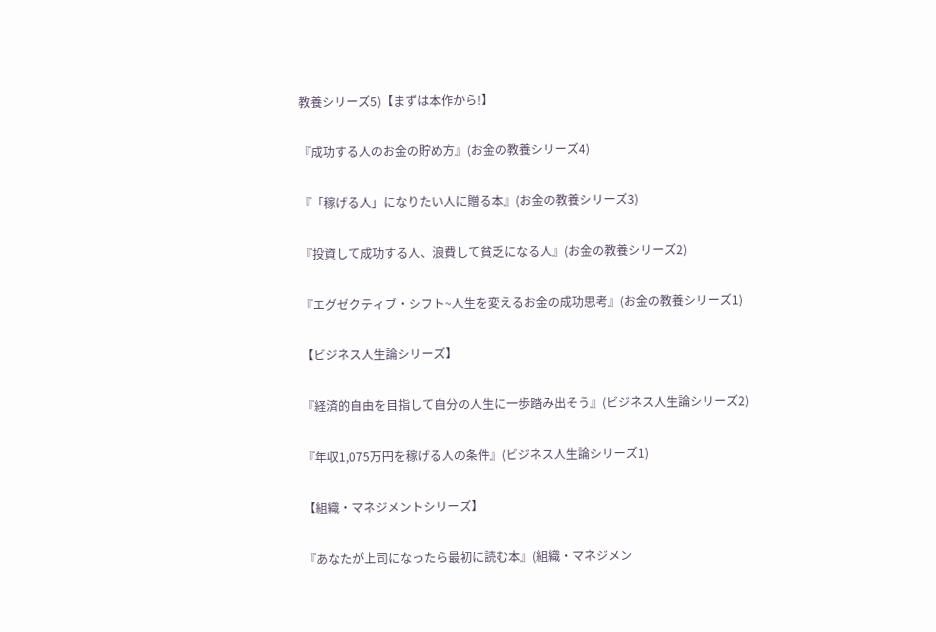教養シリーズ5)【まずは本作から!】

『成功する人のお金の貯め方』(お金の教養シリーズ4)

『「稼げる人」になりたい人に贈る本』(お金の教養シリーズ3)

『投資して成功する人、浪費して貧乏になる人』(お金の教養シリーズ2)

『エグゼクティブ・シフト~人生を変えるお金の成功思考』(お金の教養シリーズ1)

【ビジネス人生論シリーズ】

『経済的自由を目指して自分の人生に一歩踏み出そう』(ビジネス人生論シリーズ2)

『年収1,075万円を稼げる人の条件』(ビジネス人生論シリーズ1)

【組織・マネジメントシリーズ】

『あなたが上司になったら最初に読む本』(組織・マネジメン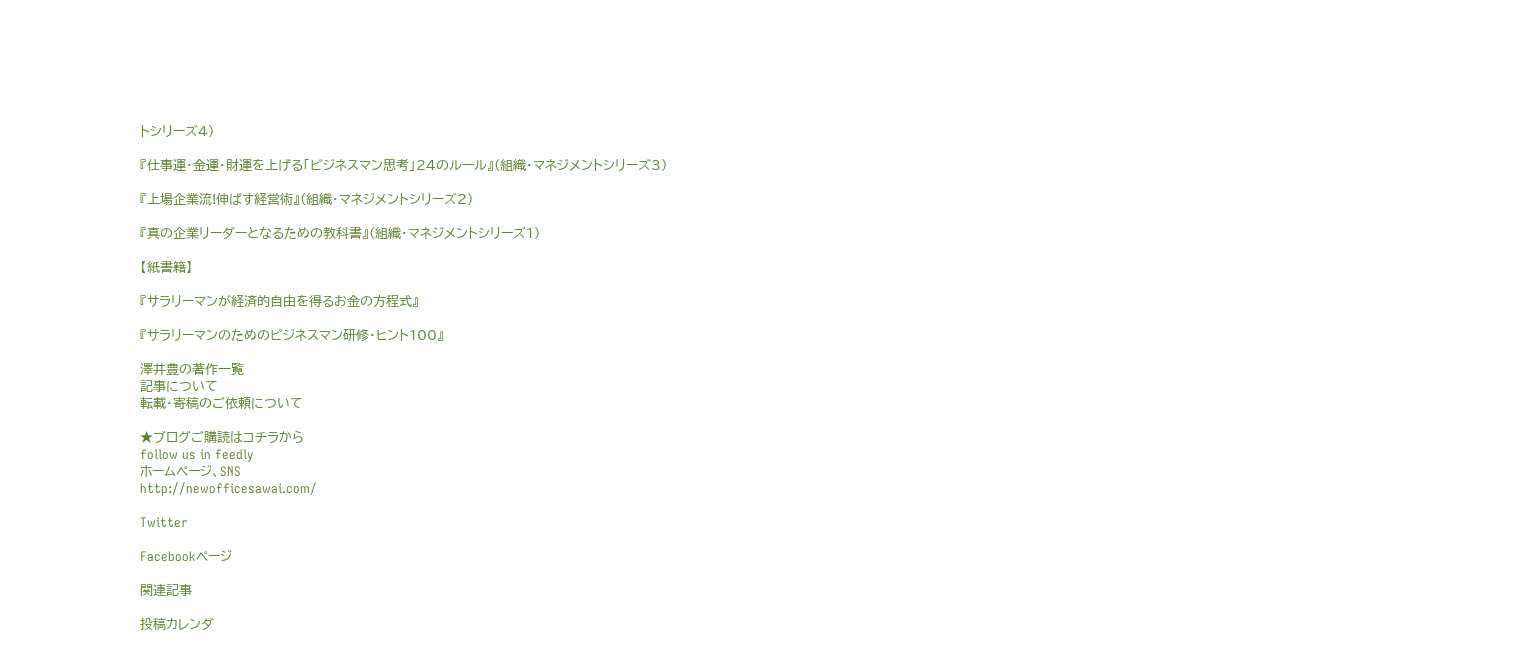トシリーズ4)

『仕事運・金運・財運を上げる「ビジネスマン思考」24のルール』(組織・マネジメントシリーズ3)

『上場企業流!伸ばす経営術』(組織・マネジメントシリーズ2)

『真の企業リーダーとなるための教科書』(組織・マネジメントシリーズ1)

【紙書籍】

『サラリーマンが経済的自由を得るお金の方程式』

『サラリーマンのためのビジネスマン研修・ヒント100』

澤井豊の著作一覧
記事について
転載・寄稿のご依頼について

★ブログご購読はコチラから
follow us in feedly
ホームページ、SNS
http://newofficesawai.com/

Twitter

Facebookページ

関連記事

投稿カレンダ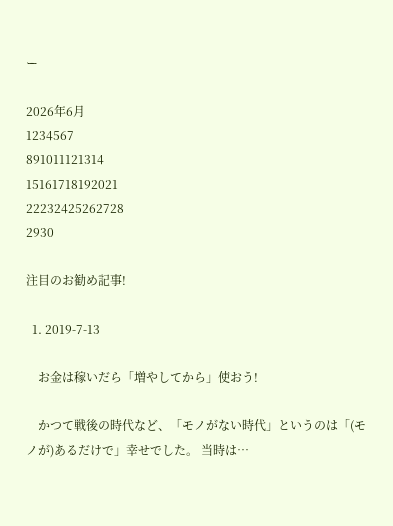ー

2026年6月
1234567
891011121314
15161718192021
22232425262728
2930

注目のお勧め記事!

  1. 2019-7-13

    お金は稼いだら「増やしてから」使おう!

    かつて戦後の時代など、「モノがない時代」というのは「(モノが)あるだけで」幸せでした。 当時は…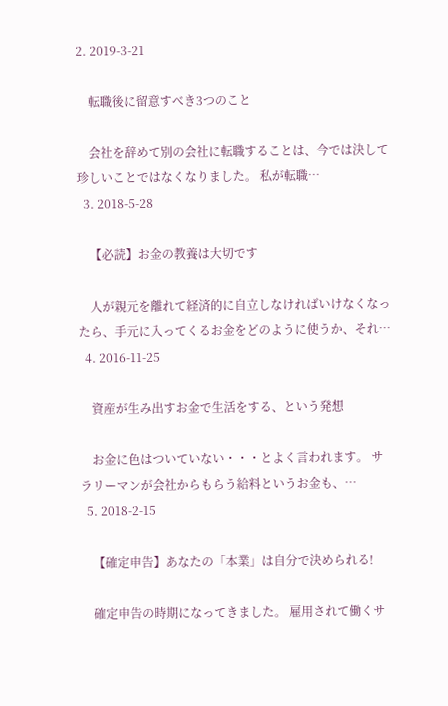2. 2019-3-21

    転職後に留意すべき3つのこと

    会社を辞めて別の会社に転職することは、今では決して珍しいことではなくなりました。 私が転職…
  3. 2018-5-28

    【必読】お金の教養は大切です

    人が親元を離れて経済的に自立しなければいけなくなったら、手元に入ってくるお金をどのように使うか、それ…
  4. 2016-11-25

    資産が生み出すお金で生活をする、という発想

    お金に色はついていない・・・とよく言われます。 サラリーマンが会社からもらう給料というお金も、…
  5. 2018-2-15

    【確定申告】あなたの「本業」は自分で決められる!

    確定申告の時期になってきました。 雇用されて働くサ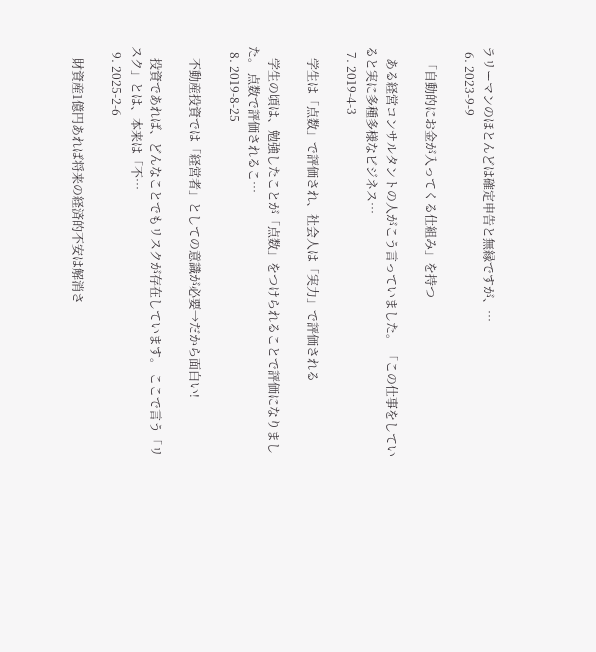ラリーマンのほとんどは確定申告と無縁ですが、…
  6. 2023-9-9

    「自動的にお金が入ってくる仕組み」を持つ

    ある経営コンサルタントの人がこう言っていました。 「この仕事をしていると実に多種多様なビジネス…
  7. 2019-4-3

    学生は「点数」で評価され、社会人は「実力」で評価される

    学生の頃は、勉強したことが「点数」をつけられることで評価になりました。 点数で評価されるこ…
  8. 2019-8-25

    不動産投資では「経営者」としての意識が必要→だから面白い!

    投資であれば、どんなことでもリスクが存在しています。 ここで言う「リスク」とは、本来は「不…
  9. 2025-2-6

    財資産1億円あれば将来の経済的不安は解消さ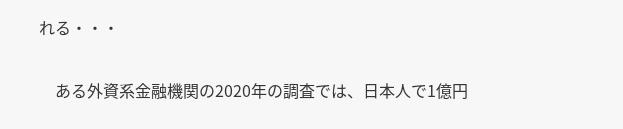れる・・・

    ある外資系金融機関の2020年の調査では、日本人で1億円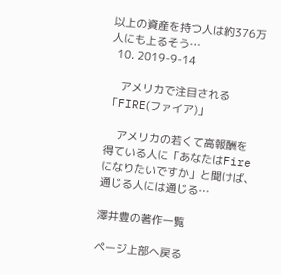以上の資産を持つ人は約376万人にも上るそう…
  10. 2019-9-14

    アメリカで注目される「FIRE(ファイア)」

    アメリカの若くて高報酬を得ている人に「あなたはFireになりたいですか」と聞けば、通じる人には通じる…

澤井豊の著作一覧

ページ上部へ戻る